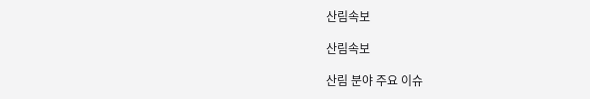산림속보

산림속보

산림 분야 주요 이슈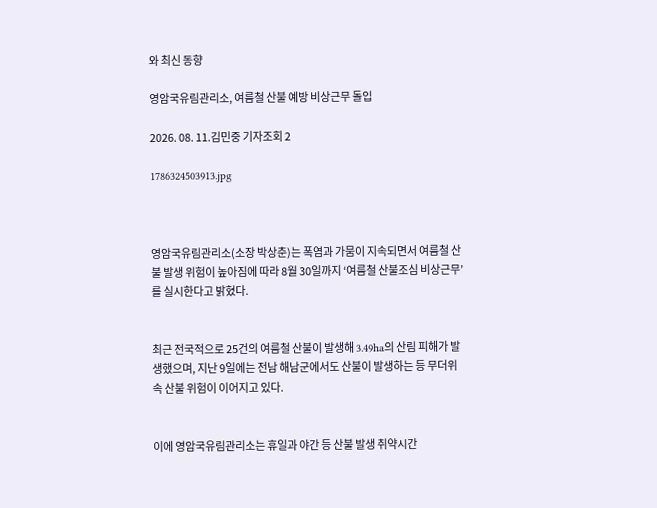와 최신 동향

영암국유림관리소, 여름철 산불 예방 비상근무 돌입

2026. 08. 11.김민중 기자조회 2

1786324503913.jpg



영암국유림관리소(소장 박상춘)는 폭염과 가뭄이 지속되면서 여름철 산불 발생 위험이 높아짐에 따라 8월 30일까지 ‘여름철 산불조심 비상근무’를 실시한다고 밝혔다.


최근 전국적으로 25건의 여름철 산불이 발생해 3.49ha의 산림 피해가 발생했으며, 지난 9일에는 전남 해남군에서도 산불이 발생하는 등 무더위 속 산불 위험이 이어지고 있다.


이에 영암국유림관리소는 휴일과 야간 등 산불 발생 취약시간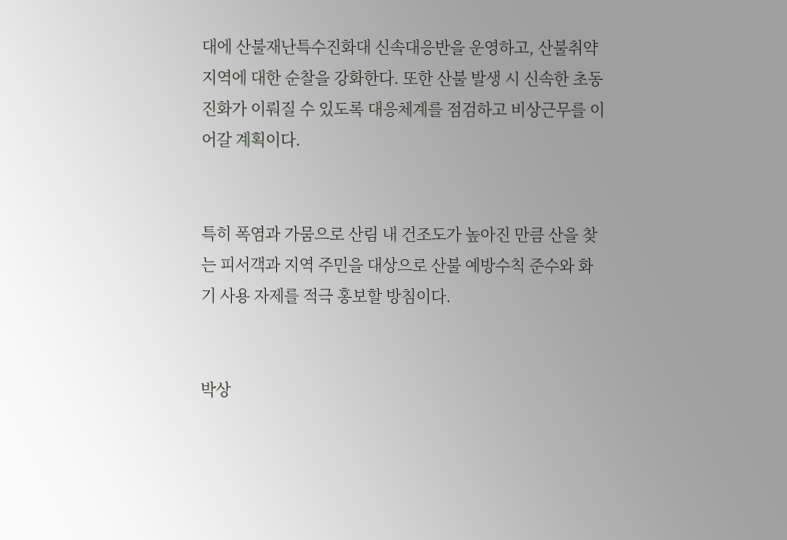대에 산불재난특수진화대 신속대응반을 운영하고, 산불취약지역에 대한 순찰을 강화한다. 또한 산불 발생 시 신속한 초동진화가 이뤄질 수 있도록 대응체계를 점검하고 비상근무를 이어갈 계획이다.


특히 폭염과 가뭄으로 산림 내 건조도가 높아진 만큼 산을 찾는 피서객과 지역 주민을 대상으로 산불 예방수칙 준수와 화기 사용 자제를 적극 홍보할 방침이다.


박상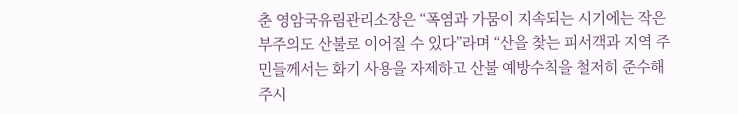춘 영암국유림관리소장은 “폭염과 가뭄이 지속되는 시기에는 작은 부주의도 산불로 이어질 수 있다”라며 “산을 찾는 피서객과 지역 주민들께서는 화기 사용을 자제하고 산불 예방수칙을 철저히 준수해 주시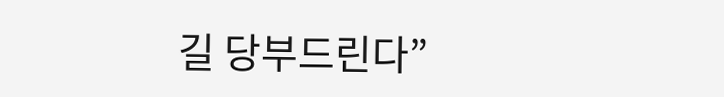길 당부드린다”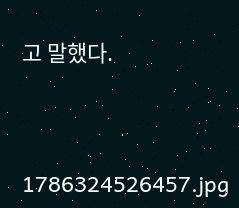고 말했다.




1786324526457.jpg